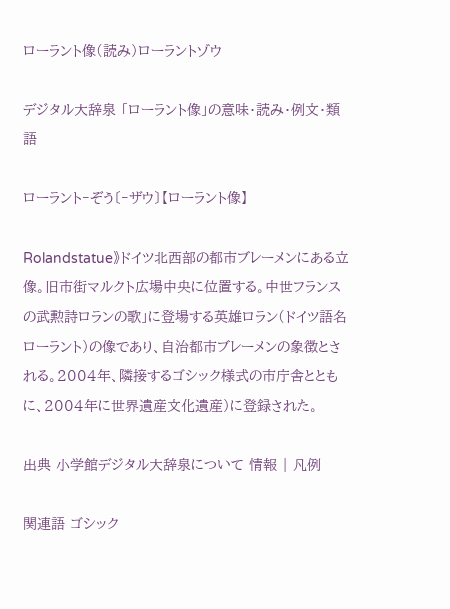ローラント像(読み)ローラントゾウ

デジタル大辞泉 「ローラント像」の意味・読み・例文・類語

ローラント‐ぞう〔‐ザウ〕【ローラント像】

Rolandstatue》ドイツ北西部の都市ブレーメンにある立像。旧市街マルクト広場中央に位置する。中世フランスの武勲詩ロランの歌」に登場する英雄ロラン(ドイツ語名ローラント)の像であり、自治都市ブレーメンの象徴とされる。2004年、隣接するゴシック様式の市庁舎とともに、2004年に世界遺産文化遺産)に登録された。

出典 小学館デジタル大辞泉について 情報 | 凡例

関連語 ゴシック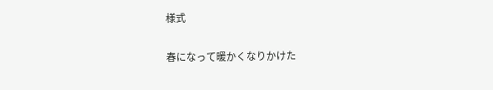様式

春になって暖かくなりかけた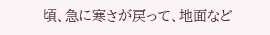頃、急に寒さが戻って、地面など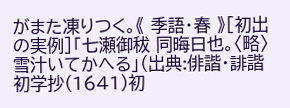がまた凍りつく。《 季語・春 》[初出の実例]「七瀬御秡 同晦日也。〈略〉雪汁いてかへる」(出典:俳諧・誹諧初学抄(1641)初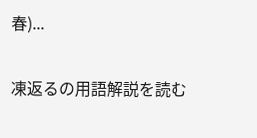春)...

凍返るの用語解説を読む